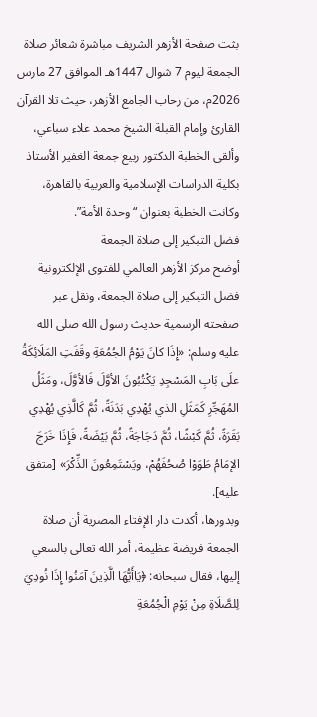بثت صفحة الأزهر الشريف مباشرة شعائر صلاة الجمعة ليوم 7 شوال 1447هـ الموافق 27 مارس 2026م، من رحاب الجامع الأزهر، حيث تلا القرآن القارئ وإمام القبلة الشيخ محمد علاء سباعي، وألقى الخطبة الدكتور ربيع جمعة الغفير الأستاذ بكلية الدراسات الإسلامية والعربية بالقاهرة، وكانت الخطبة بعنوان “وحدة الأمة”.
فضل التبكير إلى صلاة الجمعة
أوضح مركز الأزهر العالمي للفتوى الإلكترونية فضل التبكير إلى صلاة الجمعة، ونقل عبر صفحته الرسمية حديث رسول الله صلى الله عليه وسلم: «إِذَا كانَ يَوْمُ الجُمُعَةِ وقَفَتِ المَلَائِكَةُ علَى بَابِ المَسْجِدِ يَكْتُبُونَ الأوَّلَ فَالأوَّلَ، ومَثَلُ المُهَجِّرِ كَمَثَلِ الذي يُهْدِي بَدَنَةً، ثُمَّ كَالَّذِي يُهْدِي بَقَرَةً، ثُمَّ كَبْشًا، ثُمَّ دَجَاجَةً، ثُمَّ بَيْضَةً، فَإِذَا خَرَجَ الإمَامُ طَوَوْا صُحُفَهُمْ، ويَسْتَمِعُونَ الذِّكْرَ» [متفق عليه].
وبدورها، أكدت دار الإفتاء المصرية أن صلاة الجمعة فريضة عظيمة، أمر الله تعالى بالسعي إليها، فقال سبحانه: ﴿يَاأَيُّهَا الَّذِينَ آمَنُوا إِذَا نُودِيَ لِلصَّلَاةِ مِنْ يَوْمِ الْجُمُعَةِ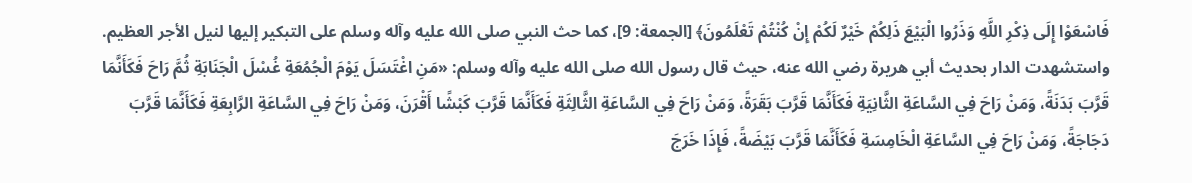فَاسْعَوْا إِلَى ذِكْرِ اللَّهِ وَذَرُوا الْبَيْعَ ذَلِكُمْ خَيْرٌ لَكُمْ إِنْ كُنْتُمْ تَعْلَمُونَ﴾ [الجمعة: 9]، كما حث النبي صلى الله عليه وآله وسلم على التبكير إليها لنيل الأجر العظيم.
واستشهدت الدار بحديث أبي هريرة رضي الله عنه، حيث قال رسول الله صلى الله عليه وآله وسلم: «مَنِ اغْتَسَلَ يَوْمَ الْجُمُعَةِ غُسْلَ الْجَنَابَةِ ثُمَّ رَاحَ فَكَأَنَّمَا قَرَّبَ بَدَنَةً، وَمَنْ رَاحَ فِي السَّاعَةِ الثَّانِيَةِ فَكَأَنَّمَا قَرَّبَ بَقَرَةً، وَمَنْ رَاحَ فِي السَّاعَةِ الثَّالِثَةِ فَكَأَنَّمَا قَرَّبَ كَبْشًا أَقْرَنَ، وَمَنْ رَاحَ فِي السَّاعَةِ الرَّابِعَةِ فَكَأَنَّمَا قَرَّبَ دَجَاجَةً، وَمَنْ رَاحَ فِي السَّاعَةِ الْخَامِسَةِ فَكَأَنَّمَا قَرَّبَ بَيْضَةً، فَإِذَا خَرَجَ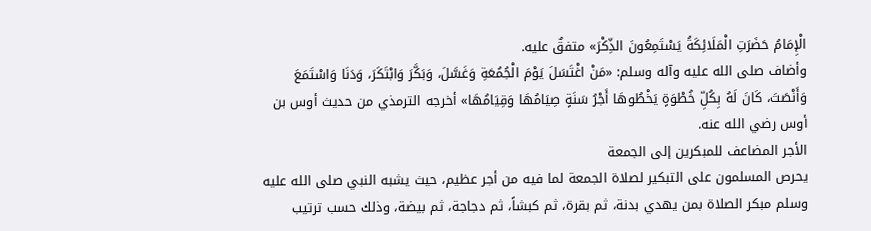الْإِمَامُ حَضَرَتِ الْمَلَائِكَةُ يَسْتَمِعُونَ الذِّكْرَ» متفقٌ عليه.
وأضاف صلى الله عليه وآله وسلم: «مَنْ اغْتَسَلَ يَوْمَ الْجُمُعَةِ وَغَسَّلَ، وَبَكَّرَ وَابْتَكَرَ، وَدَنَا وَاسْتَمَعَ وَأَنْصَتَ، كَانَ لَهُ بِكُلِّ خُطْوَةٍ يَخْطُوهَا أَجْرُ سَنَةٍ صِيَامُهَا وَقِيَامُهَا» أخرجه الترمذي من حديث أوس بن أوس رضي الله عنه.
الأجر المضاعف للمبكرين إلى الجمعة
يحرص المسلمون على التبكير لصلاة الجمعة لما فيه من أجر عظيم، حيث يشبه النبي صلى الله عليه وسلم مبكر الصلاة بمن يهدي بدنة، ثم بقرة، ثم كبشاً، ثم دجاجة، ثم بيضة، وذلك حسب ترتيب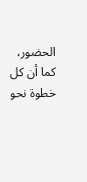الحضور، كما أن كل خطوة نحو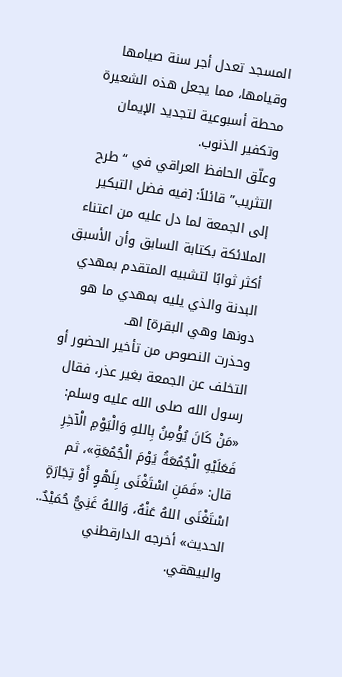المسجد تعدل أجر سنة صيامها وقيامها، مما يجعل هذه الشعيرة محطة أسبوعية لتجديد الإيمان وتكفير الذنوب.
وعلّق الحافظ العراقي في “طرح التثريب” قائلاً: [فيه فضل التبكير إلى الجمعة لما دل عليه من اعتناء الملائكة بكتابة السابق وأن الأسبق أكثر ثوابًا لتشبيه المتقدم بمهدي البدنة والذي يليه بمهدي ما هو دونها وهي البقرة] اهـ.
وحذرت النصوص من تأخير الحضور أو التخلف عن الجمعة بغير عذر، فقال رسول الله صلى الله عليه وسلم: «مَنْ كَانَ يُؤْمِنُ بِاللهِ وَالْيَوْمِ الْآخِرِ فَعَلَيْهِ الْجُمُعَةُ يَوْمَ الْجُمُعَةِ»، ثم قال: «فَمَنِ اسْتَغْنَى بِلَهْوٍ أَوْ تِجَارَةٍ اسْتَغْنَى اللهُ عَنْهُ، وَاللهُ غَنِيُّ حُمَيْدٌ.. الحديث» أخرجه الدارقطني والبيهقي.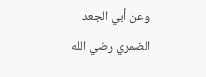وعن أبي الجعد الضمري رضي الله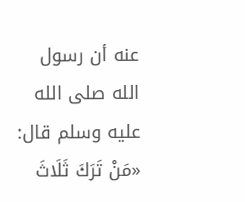عنه أن رسول الله صلى الله عليه وسلم قال: «مَنْ تَرَكَ ثَلَاثَ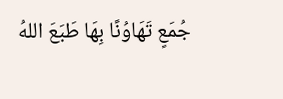جُمَعٍ تَهَاوُنًا بِهَا طَبَعَ اللهُ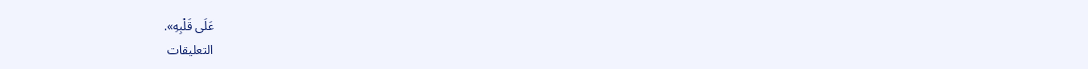عَلَى قَلْبِهِ».
التعليقات